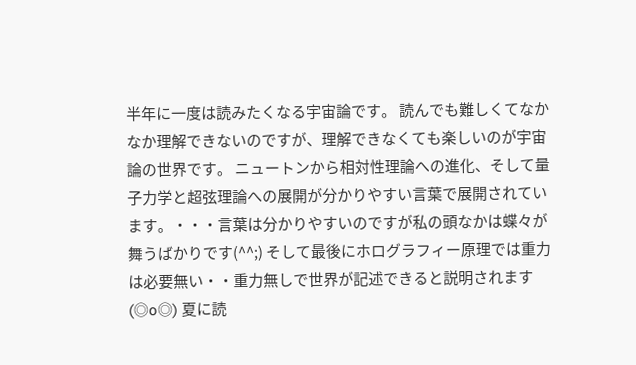半年に一度は読みたくなる宇宙論です。 読んでも難しくてなかなか理解できないのですが、理解できなくても楽しいのが宇宙論の世界です。 ニュートンから相対性理論への進化、そして量子力学と超弦理論への展開が分かりやすい言葉で展開されています。・・・言葉は分かりやすいのですが私の頭なかは蝶々が舞うばかりです(^^;) そして最後にホログラフィー原理では重力は必要無い・・重力無しで世界が記述できると説明されます(◎o◎) 夏に読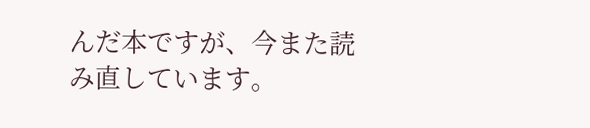んだ本ですが、今また読み直しています。